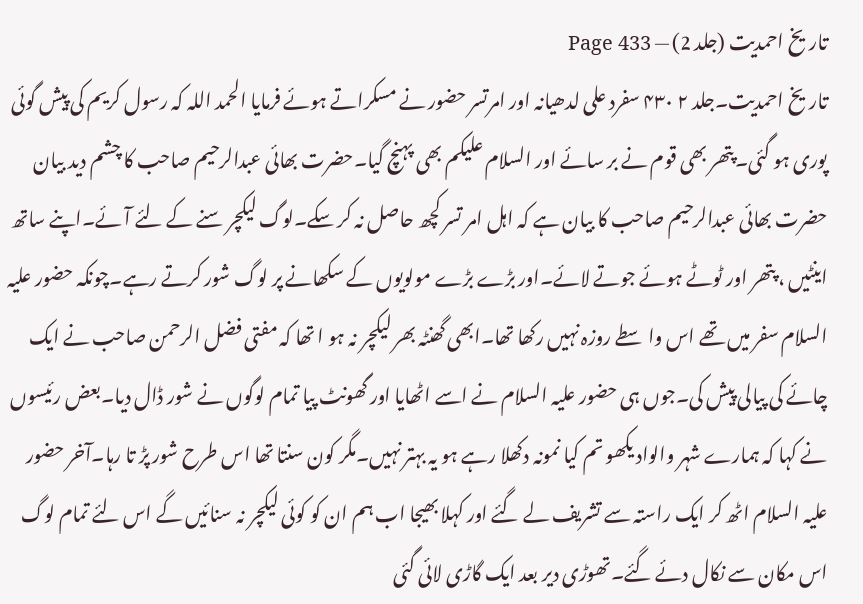تاریخ احمدیت (جلد 2) — Page 433
تاریخ احمدیت۔جلد ۲ ۴۳۰ سفرد علی لدھیانہ اور امرتسر حضور نے مسکراتے ہوئے فرمایا الحمد اللہ کہ رسول کریم کی پیش گوئی پوری ہو گئی۔پتھر بھی قوم نے بر سائے اور السلام علیکم بھی پہنچ گیا۔حضرت بھائی عبدالرحیم صاحب کا چشم دید بیان حضرت بھائی عبدالرحیم صاحب کا بیان ہے کہ اہل امر تسر کچھ حاصل نہ کر سکے۔لوگ لیکچر سنے کے لئے آئے۔اپنے ساتھ اینٹیں ، پتھر اور ٹوٹے ہوئے جوتے لائے۔اور بڑے بڑے مولویوں کے سکھانے پر لوگ شور کرتے رہے۔چونکہ حضور علیہ السلام سفر میں تھے اس واسطے روزہ نہیں رکھا تھا۔ابھی گھنٹہ بھر لیکچر نہ ہو ا تھا کہ مفتی فضل الرحمن صاحب نے ایک چائے کی پیالی پیش کی۔جوں ہی حضور علیہ السلام نے اسے اٹھایا اور گھونٹ پیا تمام لوگوں نے شور ڈال دیا۔بعض رئیسوں نے کہا کہ ہمارے شہر والواد یکھو تم کیا نمونہ دکھلا رہے ہو یہ بہتر نہیں۔مگر کون سنتا تھا اس طرح شور پڑ تا رہا۔آخر حضور علیہ السلام اٹھ کر ایک راستہ سے تشریف لے گئے اور کہلا بھیجا اب ہم ان کو کوئی لیکچر نہ سنائیں گے اس لئے تمام لوگ اس مکان سے نکال دئے گئے۔تھوڑی دیر بعد ایک گاڑی لائی گئی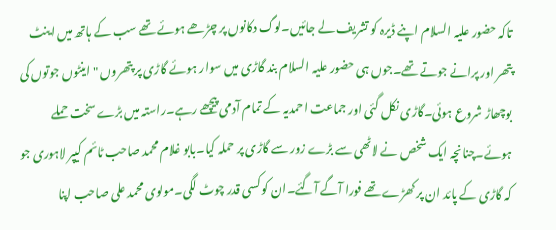تاکہ حضور علیہ السلام اپنے ڈیرہ کو تشریف لے جائیں۔لوگ دکانوں پر چڑھے ہوئے تھے سب کے ہاتھ میں اینٹ پتھر اور پرانے جوتے تھے۔جوں ہی حضور علیہ السلام بند گاڑی میں سوار ہوئے گاڑی پر پتھروں " اینٹوں جوتوں کی بوچھاڑ شروع ہوئی۔گاڑی نکل گئی اور جماعت احمدیہ کے تمام آدمی پیچھے رہے۔راستہ میں بڑے سخت حملے ہوئے۔چنانچہ ایک شخص نے لاٹھی سے بڑے زور سے گاڑی پر حملہ کیا۔بابو غلام محمد صاحب ٹائم کیپر لاہوری جو کہ گاڑی کے پائد ان پر کھڑے تھے فورا آگے آگئے۔ان کو کسی قدر چوٹ لگی۔مولوی محمد علی صاحب اپنا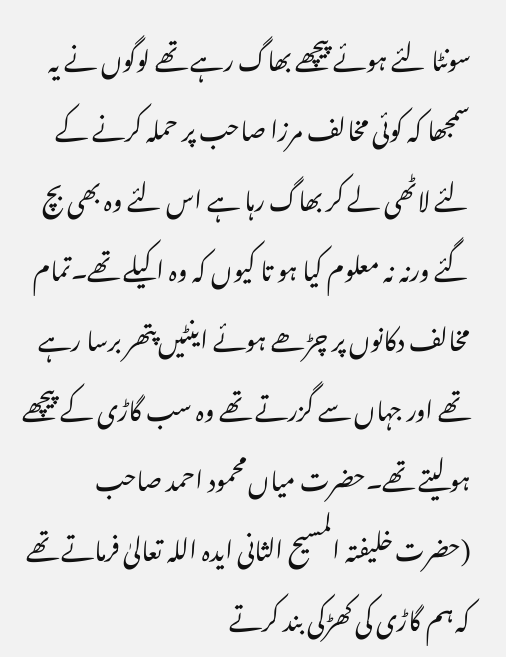سونٹا لئے ہوئے پیچھے بھاگ رہے تھے لوگوں نے یہ سمجھا کہ کوئی مخالف مرزا صاحب پر حملہ کرنے کے لئے لاٹھی لے کر بھاگ رہا ہے اس لئے وہ بھی بچ گئے ورنہ نہ معلوم کیا ہو تا کیوں کہ وہ اکیلے تھے۔تمام مخالف دکانوں پر چڑھے ہوئے اینٹیں پتھر برسا رہے تھے اور جہاں سے گزرتے تھے وہ سب گاڑی کے پیچھے ہو لیتے تھے۔حضرت میاں محمود احمد صاحب (حضرت خلیفتہ المسیح الثانی ایدہ اللہ تعالیٰ فرماتے تھے کہ ہم گاڑی کی کھڑکی بند کرتے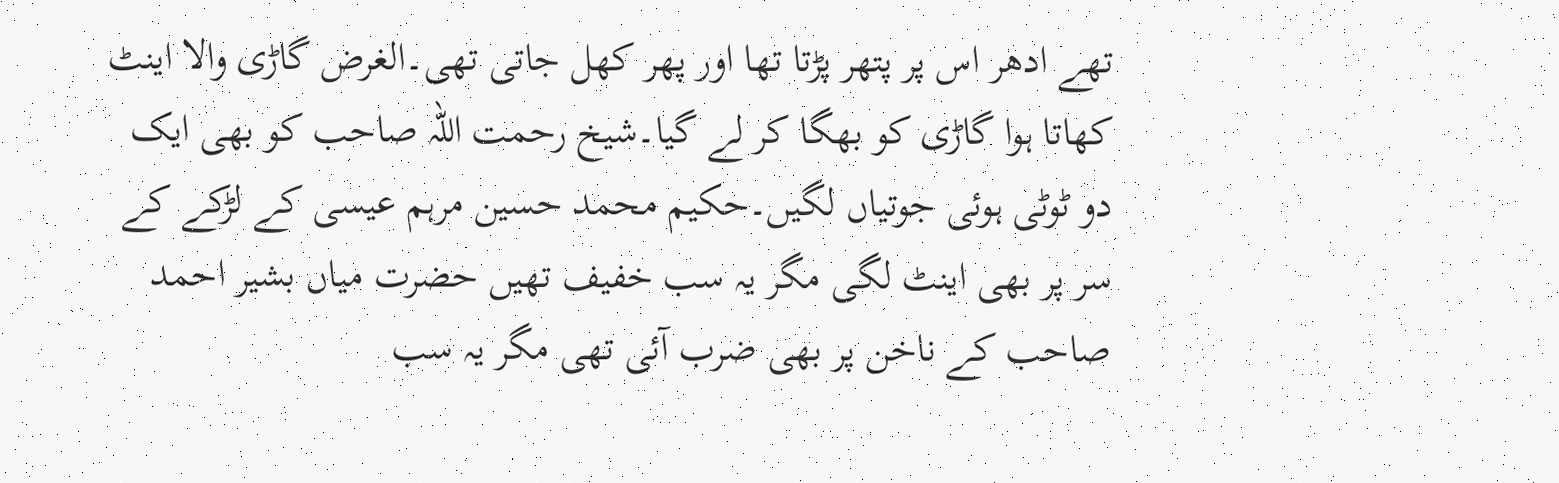تھے ادھر اس پر پتھر پڑتا تھا اور پھر کھل جاتی تھی۔الغرض گاڑی والا اینٹ کھاتا ہوا گاڑی کو بھگا کر لے گیا۔شیخ رحمت اللہ صاحب کو بھی ایک دو ٹوٹی ہوئی جوتیاں لگیں۔حکیم محمد حسین مرہم عیسی کے لڑکے کے سر پر بھی اینٹ لگی مگر یہ سب خفیف تھیں حضرت میاں بشیر احمد صاحب کے ناخن پر بھی ضرب آئی تھی مگر یہ سب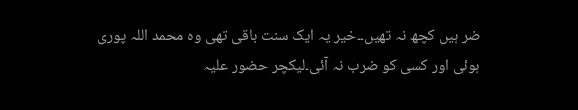ضر ہیں کچھ نہ تھیں۔۔خیر یہ ایک سنت باقی تھی وہ محمد اللہ پوری ہوئی اور کسی کو ضرب نہ آئی۔لیکچر حضور علیہ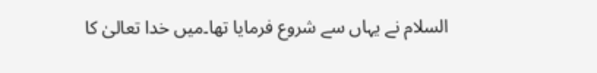السلام نے یہاں سے شروع فرمایا تھا۔میں خدا تعالیٰ کا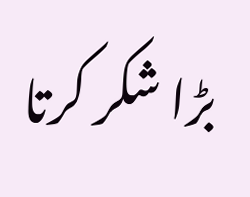بڑا شکر کرتا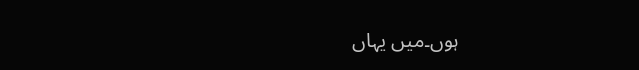ہوں۔میں یہاں